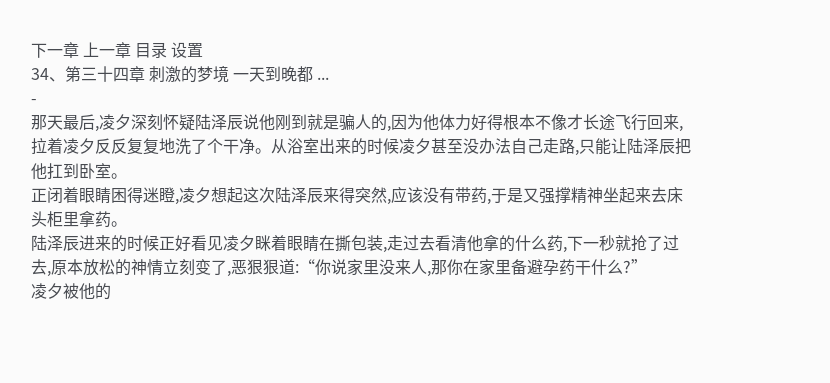下一章 上一章 目录 设置
34、第三十四章 刺激的梦境 一天到晚都 ...
-
那天最后,凌夕深刻怀疑陆泽辰说他刚到就是骗人的,因为他体力好得根本不像才长途飞行回来,拉着凌夕反反复复地洗了个干净。从浴室出来的时候凌夕甚至没办法自己走路,只能让陆泽辰把他扛到卧室。
正闭着眼睛困得迷瞪,凌夕想起这次陆泽辰来得突然,应该没有带药,于是又强撑精神坐起来去床头柜里拿药。
陆泽辰进来的时候正好看见凌夕眯着眼睛在撕包装,走过去看清他拿的什么药,下一秒就抢了过去,原本放松的神情立刻变了,恶狠狠道:“你说家里没来人,那你在家里备避孕药干什么?”
凌夕被他的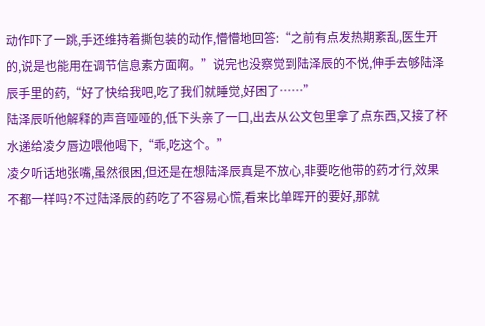动作吓了一跳,手还维持着撕包装的动作,懵懵地回答:“之前有点发热期紊乱,医生开的,说是也能用在调节信息素方面啊。”说完也没察觉到陆泽辰的不悦,伸手去够陆泽辰手里的药,“好了快给我吧,吃了我们就睡觉,好困了……”
陆泽辰听他解释的声音哑哑的,低下头亲了一口,出去从公文包里拿了点东西,又接了杯水递给凌夕唇边喂他喝下,“乖,吃这个。”
凌夕听话地张嘴,虽然很困,但还是在想陆泽辰真是不放心,非要吃他带的药才行,效果不都一样吗?不过陆泽辰的药吃了不容易心慌,看来比单晖开的要好,那就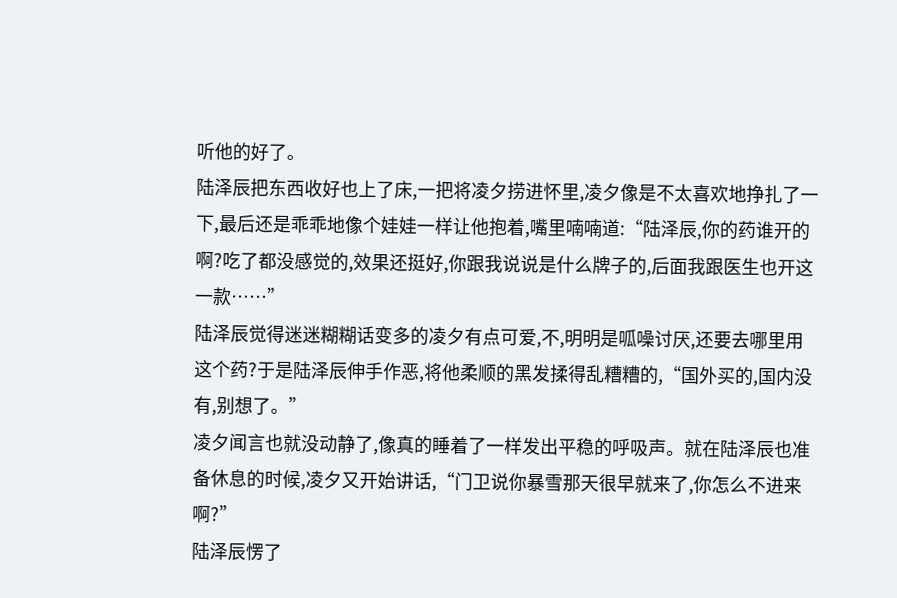听他的好了。
陆泽辰把东西收好也上了床,一把将凌夕捞进怀里,凌夕像是不太喜欢地挣扎了一下,最后还是乖乖地像个娃娃一样让他抱着,嘴里喃喃道:“陆泽辰,你的药谁开的啊?吃了都没感觉的,效果还挺好,你跟我说说是什么牌子的,后面我跟医生也开这一款……”
陆泽辰觉得迷迷糊糊话变多的凌夕有点可爱,不,明明是呱噪讨厌,还要去哪里用这个药?于是陆泽辰伸手作恶,将他柔顺的黑发揉得乱糟糟的,“国外买的,国内没有,别想了。”
凌夕闻言也就没动静了,像真的睡着了一样发出平稳的呼吸声。就在陆泽辰也准备休息的时候,凌夕又开始讲话,“门卫说你暴雪那天很早就来了,你怎么不进来啊?”
陆泽辰愣了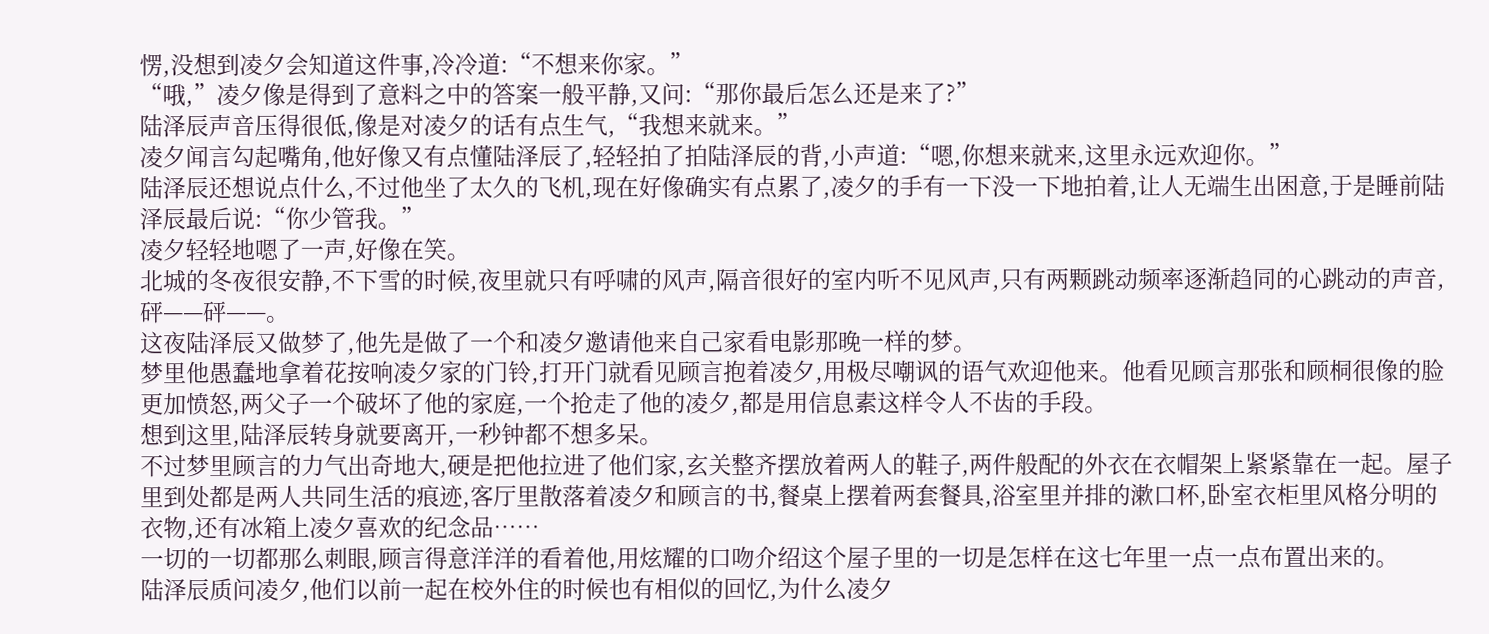愣,没想到凌夕会知道这件事,冷冷道:“不想来你家。”
“哦,”凌夕像是得到了意料之中的答案一般平静,又问:“那你最后怎么还是来了?”
陆泽辰声音压得很低,像是对凌夕的话有点生气,“我想来就来。”
凌夕闻言勾起嘴角,他好像又有点懂陆泽辰了,轻轻拍了拍陆泽辰的背,小声道:“嗯,你想来就来,这里永远欢迎你。”
陆泽辰还想说点什么,不过他坐了太久的飞机,现在好像确实有点累了,凌夕的手有一下没一下地拍着,让人无端生出困意,于是睡前陆泽辰最后说:“你少管我。”
凌夕轻轻地嗯了一声,好像在笑。
北城的冬夜很安静,不下雪的时候,夜里就只有呼啸的风声,隔音很好的室内听不见风声,只有两颗跳动频率逐渐趋同的心跳动的声音,砰——砰——。
这夜陆泽辰又做梦了,他先是做了一个和凌夕邀请他来自己家看电影那晚一样的梦。
梦里他愚蠢地拿着花按响凌夕家的门铃,打开门就看见顾言抱着凌夕,用极尽嘲讽的语气欢迎他来。他看见顾言那张和顾桐很像的脸更加愤怒,两父子一个破坏了他的家庭,一个抢走了他的凌夕,都是用信息素这样令人不齿的手段。
想到这里,陆泽辰转身就要离开,一秒钟都不想多呆。
不过梦里顾言的力气出奇地大,硬是把他拉进了他们家,玄关整齐摆放着两人的鞋子,两件般配的外衣在衣帽架上紧紧靠在一起。屋子里到处都是两人共同生活的痕迹,客厅里散落着凌夕和顾言的书,餐桌上摆着两套餐具,浴室里并排的漱口杯,卧室衣柜里风格分明的衣物,还有冰箱上凌夕喜欢的纪念品……
一切的一切都那么刺眼,顾言得意洋洋的看着他,用炫耀的口吻介绍这个屋子里的一切是怎样在这七年里一点一点布置出来的。
陆泽辰质问凌夕,他们以前一起在校外住的时候也有相似的回忆,为什么凌夕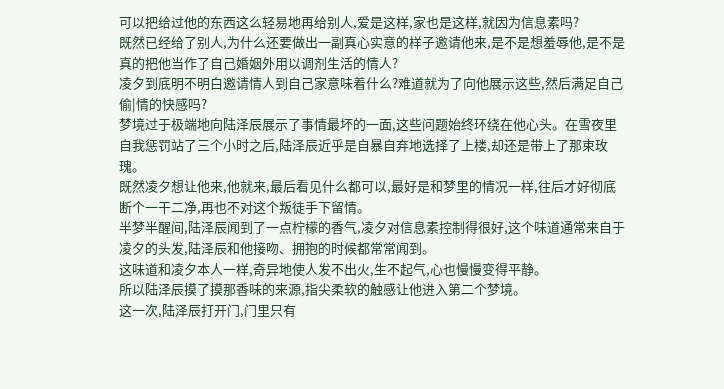可以把给过他的东西这么轻易地再给别人,爱是这样,家也是这样,就因为信息素吗?
既然已经给了别人,为什么还要做出一副真心实意的样子邀请他来,是不是想羞辱他,是不是真的把他当作了自己婚姻外用以调剂生活的情人?
凌夕到底明不明白邀请情人到自己家意味着什么?难道就为了向他展示这些,然后满足自己偷|情的快感吗?
梦境过于极端地向陆泽辰展示了事情最坏的一面,这些问题始终环绕在他心头。在雪夜里自我惩罚站了三个小时之后,陆泽辰近乎是自暴自弃地选择了上楼,却还是带上了那束玫瑰。
既然凌夕想让他来,他就来,最后看见什么都可以,最好是和梦里的情况一样,往后才好彻底断个一干二净,再也不对这个叛徒手下留情。
半梦半醒间,陆泽辰闻到了一点柠檬的香气,凌夕对信息素控制得很好,这个味道通常来自于凌夕的头发,陆泽辰和他接吻、拥抱的时候都常常闻到。
这味道和凌夕本人一样,奇异地使人发不出火,生不起气,心也慢慢变得平静。
所以陆泽辰摸了摸那香味的来源,指尖柔软的触感让他进入第二个梦境。
这一次,陆泽辰打开门,门里只有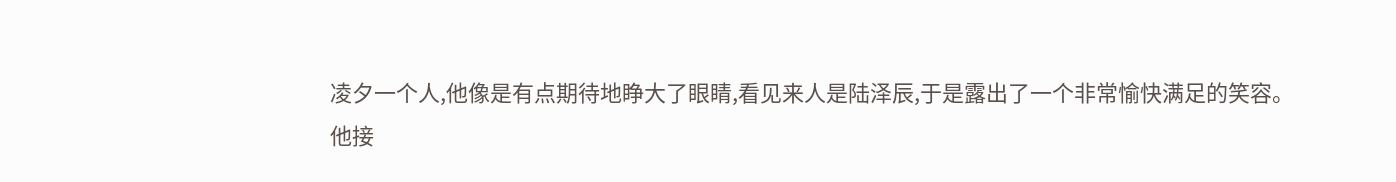凌夕一个人,他像是有点期待地睁大了眼睛,看见来人是陆泽辰,于是露出了一个非常愉快满足的笑容。
他接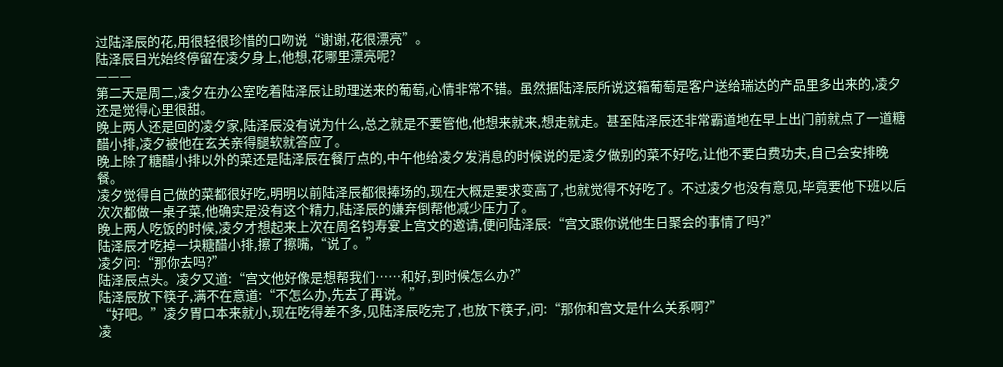过陆泽辰的花,用很轻很珍惜的口吻说“谢谢,花很漂亮”。
陆泽辰目光始终停留在凌夕身上,他想,花哪里漂亮呢?
———
第二天是周二,凌夕在办公室吃着陆泽辰让助理送来的葡萄,心情非常不错。虽然据陆泽辰所说这箱葡萄是客户送给瑞达的产品里多出来的,凌夕还是觉得心里很甜。
晚上两人还是回的凌夕家,陆泽辰没有说为什么,总之就是不要管他,他想来就来,想走就走。甚至陆泽辰还非常霸道地在早上出门前就点了一道糖醋小排,凌夕被他在玄关亲得腿软就答应了。
晚上除了糖醋小排以外的菜还是陆泽辰在餐厅点的,中午他给凌夕发消息的时候说的是凌夕做别的菜不好吃,让他不要白费功夫,自己会安排晚餐。
凌夕觉得自己做的菜都很好吃,明明以前陆泽辰都很捧场的,现在大概是要求变高了,也就觉得不好吃了。不过凌夕也没有意见,毕竟要他下班以后次次都做一桌子菜,他确实是没有这个精力,陆泽辰的嫌弃倒帮他减少压力了。
晚上两人吃饭的时候,凌夕才想起来上次在周名钧寿宴上宫文的邀请,便问陆泽辰:“宫文跟你说他生日聚会的事情了吗?”
陆泽辰才吃掉一块糖醋小排,擦了擦嘴,“说了。”
凌夕问:“那你去吗?”
陆泽辰点头。凌夕又道:“宫文他好像是想帮我们……和好,到时候怎么办?”
陆泽辰放下筷子,满不在意道:“不怎么办,先去了再说。”
“好吧。”凌夕胃口本来就小,现在吃得差不多,见陆泽辰吃完了,也放下筷子,问:“那你和宫文是什么关系啊?”
凌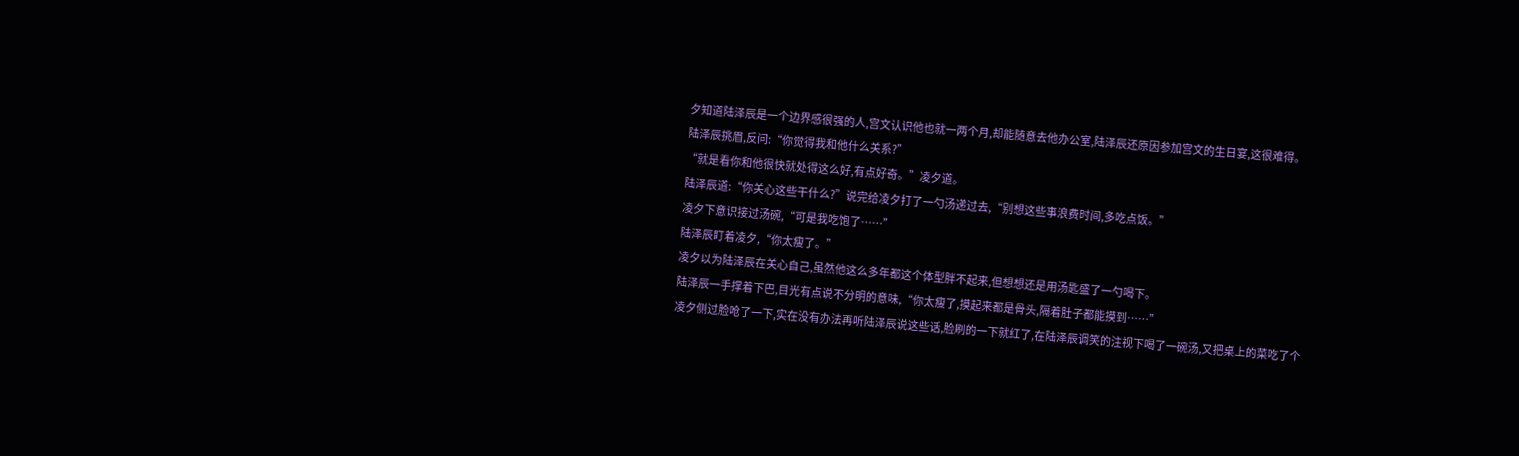夕知道陆泽辰是一个边界感很强的人,宫文认识他也就一两个月,却能随意去他办公室,陆泽辰还原因参加宫文的生日宴,这很难得。
陆泽辰挑眉,反问:“你觉得我和他什么关系?”
“就是看你和他很快就处得这么好,有点好奇。”凌夕道。
陆泽辰道:“你关心这些干什么?”说完给凌夕打了一勺汤递过去,“别想这些事浪费时间,多吃点饭。”
凌夕下意识接过汤碗,“可是我吃饱了……”
陆泽辰盯着凌夕,“你太瘦了。”
凌夕以为陆泽辰在关心自己,虽然他这么多年都这个体型胖不起来,但想想还是用汤匙盛了一勺喝下。
陆泽辰一手撑着下巴,目光有点说不分明的意味,“你太瘦了,摸起来都是骨头,隔着肚子都能摸到……”
凌夕侧过脸呛了一下,实在没有办法再听陆泽辰说这些话,脸刷的一下就红了,在陆泽辰调笑的注视下喝了一碗汤,又把桌上的菜吃了个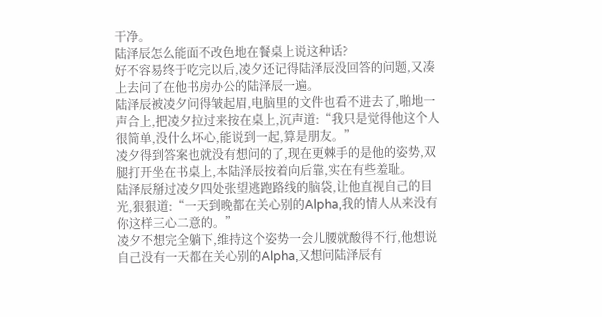干净。
陆泽辰怎么能面不改色地在餐桌上说这种话?
好不容易终于吃完以后,凌夕还记得陆泽辰没回答的问题,又凑上去问了在他书房办公的陆泽辰一遍。
陆泽辰被凌夕问得皱起眉,电脑里的文件也看不进去了,啪地一声合上,把凌夕拉过来按在桌上,沉声道:“我只是觉得他这个人很简单,没什么坏心,能说到一起,算是朋友。”
凌夕得到答案也就没有想问的了,现在更棘手的是他的姿势,双腿打开坐在书桌上,本陆泽辰按着向后靠,实在有些羞耻。
陆泽辰掰过凌夕四处张望逃跑路线的脑袋,让他直视自己的目光,狠狠道:“一天到晚都在关心别的Alpha,我的情人从来没有你这样三心二意的。”
凌夕不想完全躺下,维持这个姿势一会儿腰就酸得不行,他想说自己没有一天都在关心别的Alpha,又想问陆泽辰有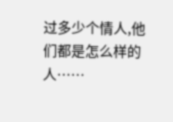过多少个情人,他们都是怎么样的人……